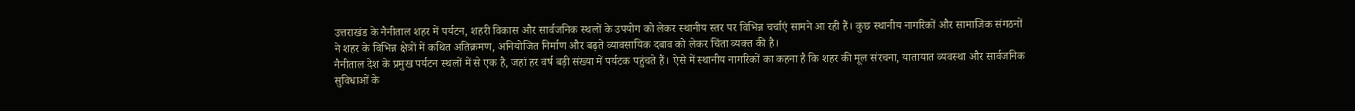उत्तराखंड के नैनीताल शहर में पर्यटन, शहरी विकास और सार्वजनिक स्थलों के उपयोग को लेकर स्थानीय स्तर पर विभिन्न चर्चाएं सामने आ रही हैं। कुछ स्थानीय नागरिकों और सामाजिक संगठनों ने शहर के विभिन्न क्षेत्रों में कथित अतिक्रमण, अनियोजित निर्माण और बढ़ते व्यावसायिक दबाव को लेकर चिंता व्यक्त की है।
नैनीताल देश के प्रमुख पर्यटन स्थलों में से एक है, जहां हर वर्ष बड़ी संख्या में पर्यटक पहुंचते हैं। ऐसे में स्थानीय नागरिकों का कहना है कि शहर की मूल संरचना, यातायात व्यवस्था और सार्वजनिक सुविधाओं के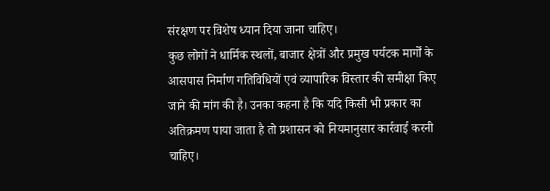संरक्षण पर विशेष ध्यान दिया जाना चाहिए।
कुछ लोगों ने धार्मिक स्थलों, बाजार क्षेत्रों और प्रमुख पर्यटक मार्गों के आसपास निर्माण गतिविधियों एवं व्यापारिक विस्तार की समीक्षा किए जाने की मांग की है। उनका कहना है कि यदि किसी भी प्रकार का अतिक्रमण पाया जाता है तो प्रशासन को नियमानुसार कार्रवाई करनी चाहिए।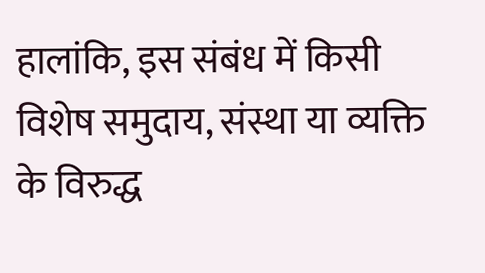हालांकि, इस संबंध में किसी विशेष समुदाय, संस्था या व्यक्ति के विरुद्ध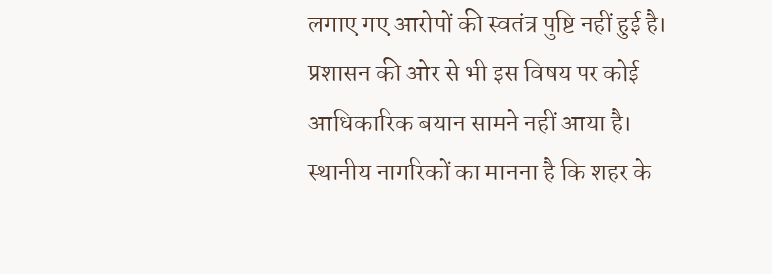लगाए गए आरोपों की स्वतंत्र पुष्टि नहीं हुई है। प्रशासन की ओर से भी इस विषय पर कोई आधिकारिक बयान सामने नहीं आया है।
स्थानीय नागरिकों का मानना है कि शहर के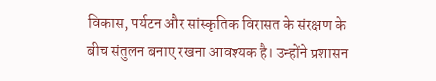विकास, पर्यटन और सांस्कृतिक विरासत के संरक्षण के बीच संतुलन बनाए रखना आवश्यक है। उन्होंने प्रशासन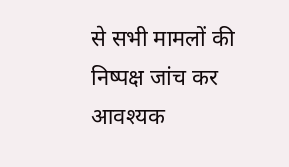से सभी मामलों की निष्पक्ष जांच कर आवश्यक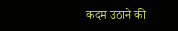कदम उठाने की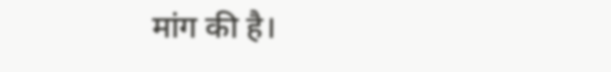मांग की है।